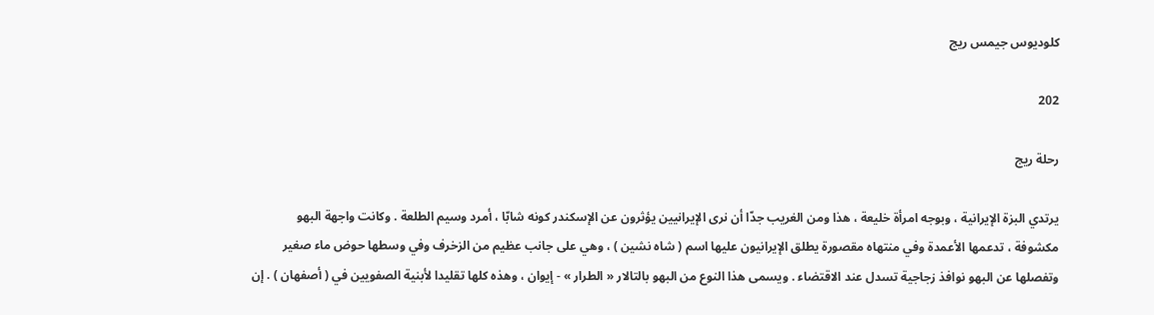كلوديوس جيمس ريج

202

رحلة ريج

يرتدي البزة الإيرانية ، وبوجه امرأة خليعة ، هذا ومن الغريب جدّا أن نرى الإيرانيين يؤثرون عن الإسكندر كونه شابّا ، أمرد وسيم الطلعة . وكانت واجهة البهو مكشوفة ، تدعمها الأعمدة وفي منتهاه مقصورة يطلق الإيرانيون عليها اسم ( شاه نشين ) ، وهي على جانب عظيم من الزخرف وفي وسطها حوض ماء صغير وتفصلها عن البهو نوافذ زجاجية تسدل عند الاقتضاء . ويسمى هذا النوع من البهو بالتالار « الطرار » - إيوان ، وهذه كلها تقليدا لأبنية الصفويين في ( أصفهان ) . إن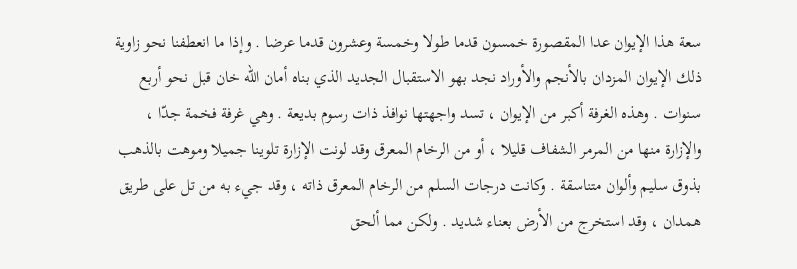سعة هذا الإيوان عدا المقصورة خمسون قدما طولا وخمسة وعشرون قدما عرضا . وإذا ما انعطفنا نحو زاوية ذلك الإيوان المزدان بالأنجم والأوراد نجد بهو الاستقبال الجديد الذي بناه أمان اللّه خان قبل نحو أربع سنوات . وهذه الغرفة أكبر من الإيوان ، تسد واجهتها نوافذ ذات رسوم بديعة . وهي غرفة فخمة جدّا ، والإزارة منها من المرمر الشفاف قليلا ، أو من الرخام المعرق وقد لونت الإزارة تلوينا جميلا وموهت بالذهب بذوق سليم وألوان متناسقة . وكانت درجات السلم من الرخام المعرق ذاته ، وقد جيء به من تل على طريق همدان ، وقد استخرج من الأرض بعناء شديد . ولكن مما ألحق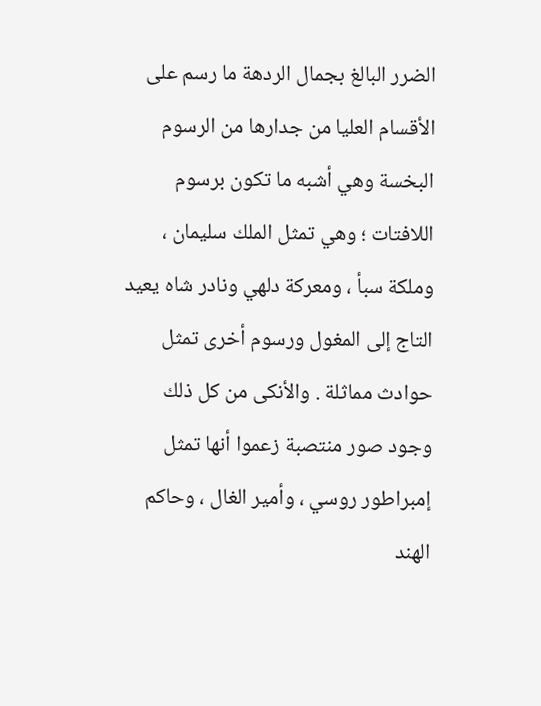الضرر البالغ بجمال الردهة ما رسم على الأقسام العليا من جدارها من الرسوم البخسة وهي أشبه ما تكون برسوم اللافتات ؛ وهي تمثل الملك سليمان ، وملكة سبأ ، ومعركة دلهي ونادر شاه يعيد التاج إلى المغول ورسوم أخرى تمثل حوادث مماثلة . والأنكى من كل ذلك وجود صور منتصبة زعموا أنها تمثل إمبراطور روسي ، وأمير الغال ، وحاكم الهند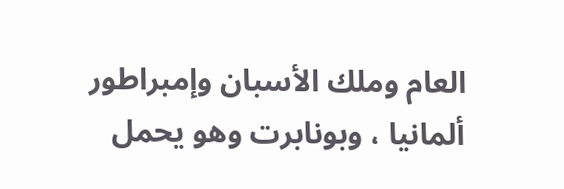العام وملك الأسبان وإمبراطور ألمانيا ، وبونابرت وهو يحمل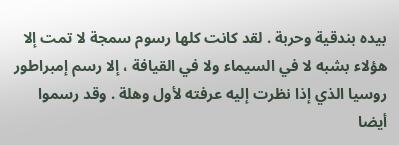بيده بندقية وحربة . لقد كانت كلها رسوم سمجة لا تمت إلا هؤلاء بشبه لا في السيماء ولا في القيافة ، إلا رسم إمبراطور روسيا الذي إذا نظرت إليه عرفته لأول وهلة . وقد رسموا أيضا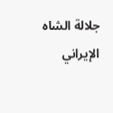جلالة الشاه الإيراني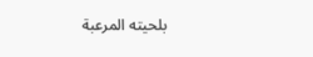بلحيته المرعبة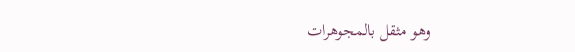وهو مثقل بالمجوهرات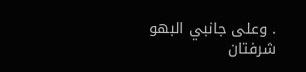. وعلى جانبي البهو شرفتان